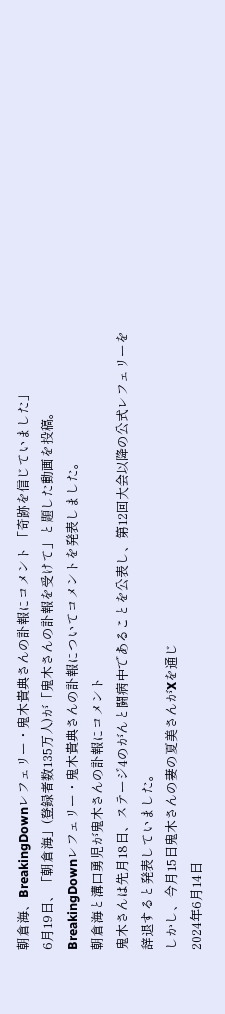朝倉海、BreakingDownレフェリー・鬼木貴典さんの訃報にコメント 「奇跡を信じていました」
6月19日、「朝倉海」(登録者数135万人)が「鬼木さんの訃報を受けて」と題した動画を投稿。BreakingDownレフェリー・鬼木貴典さんの訃報についてコメントを発表しました。
朝倉海と溝口勇児が鬼木さんの訃報にコメント
鬼木さんは先月18日、ステージ4のがんと闘病中であることを公表し、第12回大会以降の公式レフェリーを辞退すると発表していました。
しかし、今月15日鬼木さんの妻の夏美さんがXを通じ
2024年6月14日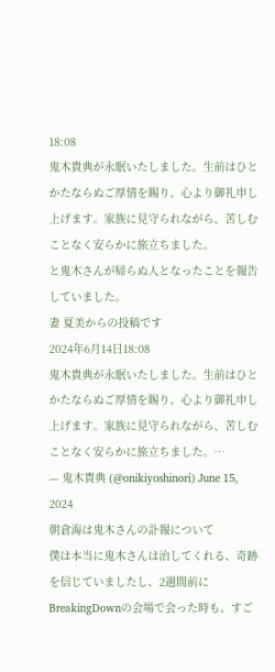18:08
鬼木貴典が永眠いたしました。生前はひとかたならぬご厚情を賜り、心より御礼申し上げます。家族に見守られながら、苦しむことなく安らかに旅立ちました。
と鬼木さんが帰らぬ人となったことを報告していました。
妻 夏美からの投稿です
2024年6月14日18:08
鬼木貴典が永眠いたしました。生前はひとかたならぬご厚情を賜り、心より御礼申し上げます。家族に見守られながら、苦しむことなく安らかに旅立ちました。…
— 鬼木貴典 (@onikiyoshinori) June 15, 2024
朝倉海は鬼木さんの訃報について
僕は本当に鬼木さんは治してくれる、奇跡を信じていましたし、2週間前にBreakingDownの会場で会った時も、すご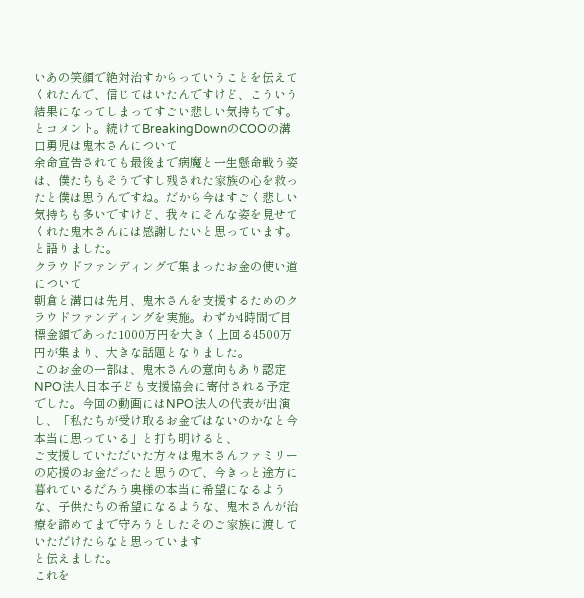いあの笑顔で絶対治すからっていうことを伝えてくれたんで、信じてはいたんですけど、こういう結果になってしまってすごい悲しい気持ちです。
とコメント。続けてBreakingDownのCOOの溝口勇児は鬼木さんについて
余命宣告されても最後まで病魔と一生懸命戦う姿は、僕たちもそうですし残された家族の心を救ったと僕は思うんですね。だから今はすごく悲しい気持ちも多いですけど、我々にそんな姿を見せてくれた鬼木さんには感謝したいと思っています。
と語りました。
クラウドファンディングで集まったお金の使い道について
朝倉と溝口は先月、鬼木さんを支援するためのクラウドファンディングを実施。わずか4時間で目標金額であった1000万円を大きく上回る4500万円が集まり、大きな話題となりました。
このお金の一部は、鬼木さんの意向もあり認定NPO法人日本子ども支援協会に寄付される予定でした。今回の動画にはNPO法人の代表が出演し、「私たちが受け取るお金ではないのかなと今本当に思っている」と打ち明けると、
ご支援していただいた方々は鬼木さんファミリーの応援のお金だったと思うので、今きっと途方に暮れているだろう奥様の本当に希望になるような、子供たちの希望になるような、鬼木さんが治療を諦めてまで守ろうとしたそのご家族に渡していただけたらなと思っています
と伝えました。
これを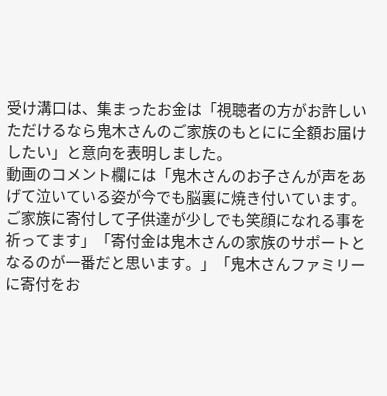受け溝口は、集まったお金は「視聴者の方がお許しいただけるなら鬼木さんのご家族のもとにに全額お届けしたい」と意向を表明しました。
動画のコメント欄には「鬼木さんのお子さんが声をあげて泣いている姿が今でも脳裏に焼き付いています。 ご家族に寄付して子供達が少しでも笑顔になれる事を祈ってます」「寄付金は鬼木さんの家族のサポートとなるのが一番だと思います。」「鬼木さんファミリーに寄付をお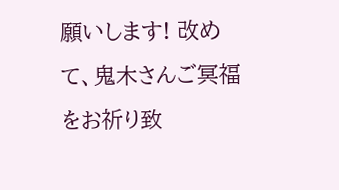願いします! 改めて、鬼木さんご冥福をお祈り致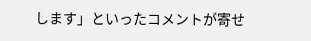します」といったコメントが寄せ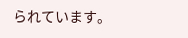られています。